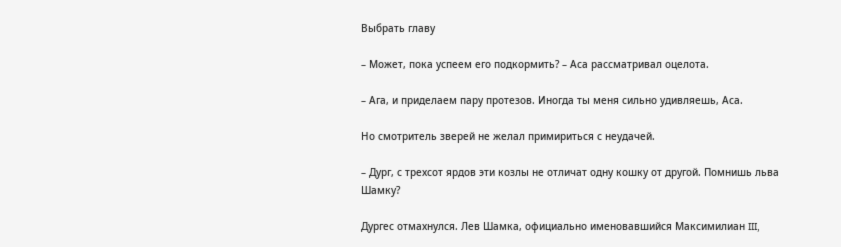Выбрать главу

– Может, пока успеем его подкормить? – Аса рассматривал оцелота.

– Ага, и приделаем пару протезов. Иногда ты меня сильно удивляешь, Аса.

Но смотритель зверей не желал примириться с неудачей.

– Дург, с трехсот ярдов эти козлы не отличат одну кошку от другой. Помнишь льва Шамку?

Дургес отмахнулся. Лев Шамка, официально именовавшийся Максимилиан III,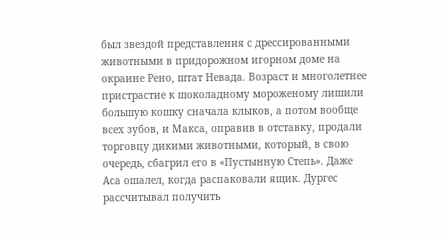был звездой представления с дрессированными животными в придорожном игорном доме на окраине Рено, штат Невада. Возраст и многолетнее пристрастие к шоколадному мороженому лишили большую кошку сначала клыков, а потом вообще всех зубов, и Макса, оправив в отставку, продали торговцу дикими животными, который, в свою очередь, сбагрил его в «Пустынную Степь». Даже Аса ошалел, когда распаковали ящик. Дургес рассчитывал получить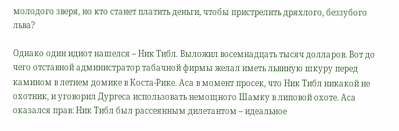молодого зверя, но кто станет платить деньги, чтобы пристрелить дряхлого, беззубого льва?

Однако один идиот нашелся – Ник Тибл. Выложил восемнадцать тысяч долларов. Вот до чего отставной администратор табачной фирмы желал иметь львиную шкуру перед камином в летнем домике в Коста-Рике. Аса в момент просек, что Ник Тибл никакой не охотник, и уговорил Дургеса использовать немощного Шамку в липовой охоте. Аса оказался прав: Ник Тибл был рассеянным дилетантом – идеальное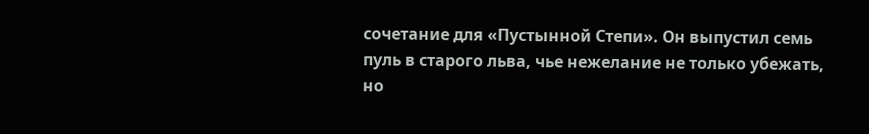сочетание для «Пустынной Степи». Он выпустил семь пуль в старого льва, чье нежелание не только убежать, но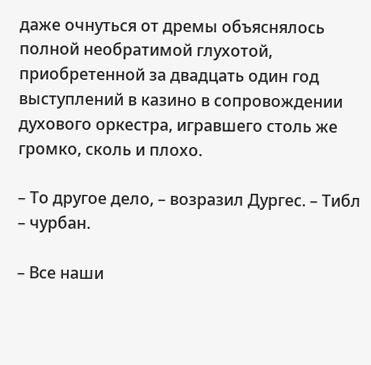даже очнуться от дремы объяснялось полной необратимой глухотой, приобретенной за двадцать один год выступлений в казино в сопровождении духового оркестра, игравшего столь же громко, сколь и плохо.

– То другое дело, – возразил Дургес. – Тибл – чурбан.

– Все наши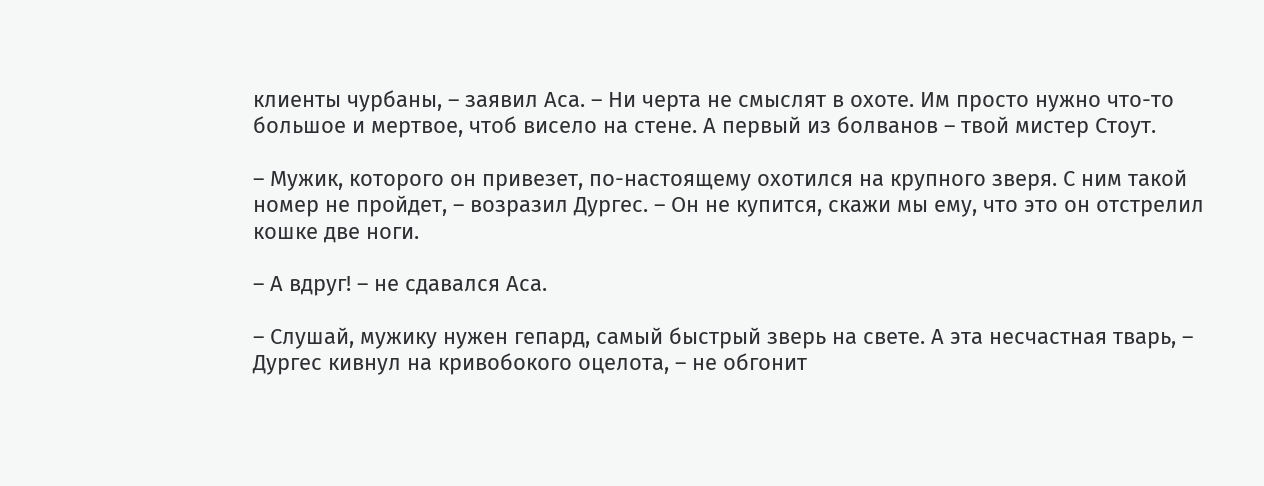клиенты чурбаны, – заявил Аса. – Ни черта не смыслят в охоте. Им просто нужно что-то большое и мертвое, чтоб висело на стене. А первый из болванов – твой мистер Стоут.

– Мужик, которого он привезет, по-настоящему охотился на крупного зверя. С ним такой номер не пройдет, – возразил Дургес. – Он не купится, скажи мы ему, что это он отстрелил кошке две ноги.

– А вдруг! – не сдавался Аса.

– Слушай, мужику нужен гепард, самый быстрый зверь на свете. А эта несчастная тварь, – Дургес кивнул на кривобокого оцелота, – не обгонит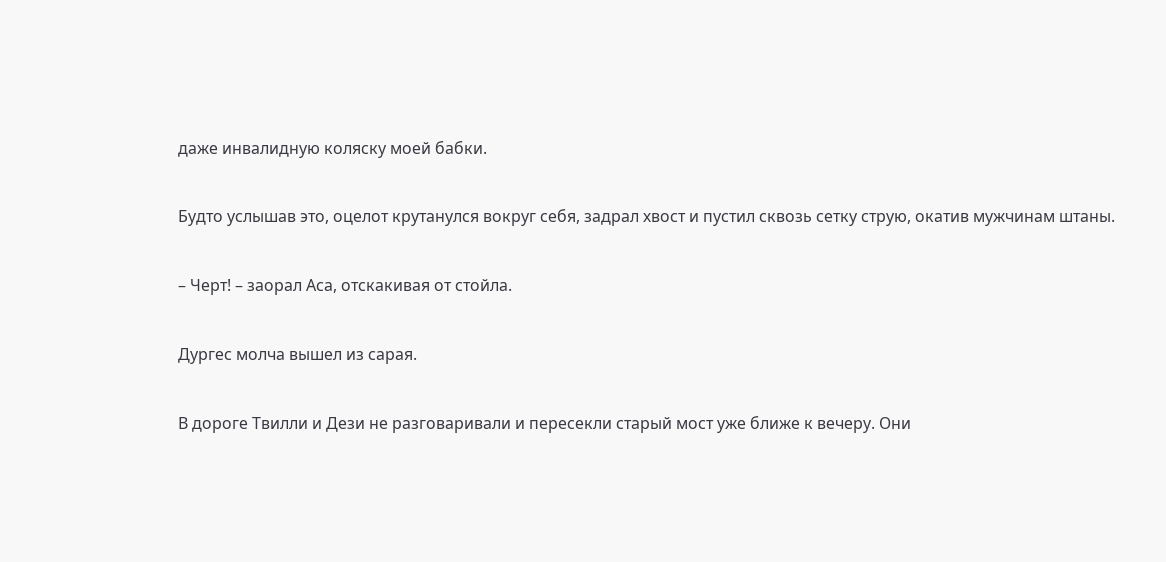даже инвалидную коляску моей бабки.

Будто услышав это, оцелот крутанулся вокруг себя, задрал хвост и пустил сквозь сетку струю, окатив мужчинам штаны.

– Черт! – заорал Аса, отскакивая от стойла.

Дургес молча вышел из сарая.

В дороге Твилли и Дези не разговаривали и пересекли старый мост уже ближе к вечеру. Они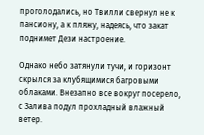проголодались, но Твилли свернул не к пансиону, а к пляжу, надеясь, что закат поднимет Дези настроение.

Однако небо затянули тучи, и горизонт скрылся за клубящимися багровыми облаками. Внезапно все вокруг посерело, с Залива подул прохладный влажный ветер.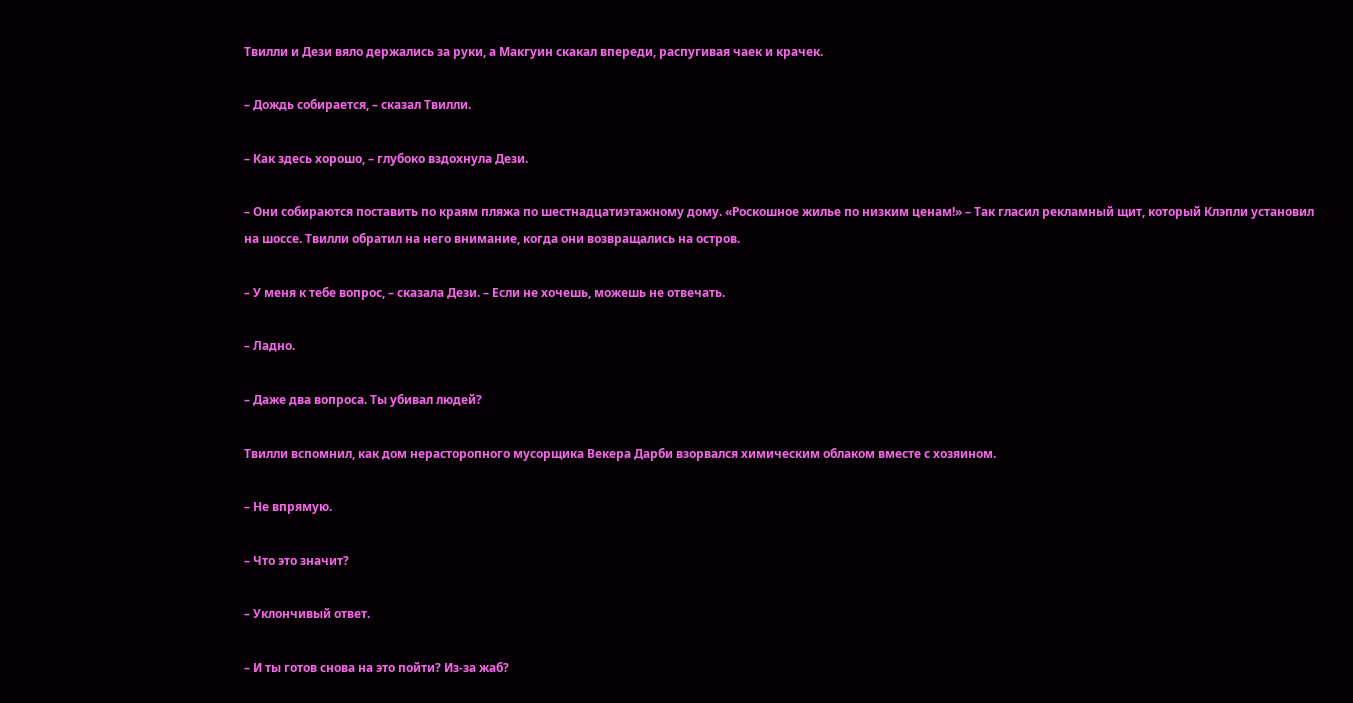Твилли и Дези вяло держались за руки, а Макгуин скакал впереди, распугивая чаек и крачек.

– Дождь собирается, – сказал Твилли.

– Как здесь хорошо, – глубоко вздохнула Дези.

– Они собираются поставить по краям пляжа по шестнадцатиэтажному дому. «Роскошное жилье по низким ценам!» – Так гласил рекламный щит, который Клэпли установил на шоссе. Твилли обратил на него внимание, когда они возвращались на остров.

– У меня к тебе вопрос, – сказала Дези. – Если не хочешь, можешь не отвечать.

– Ладно.

– Даже два вопроса. Ты убивал людей?

Твилли вспомнил, как дом нерасторопного мусорщика Векера Дарби взорвался химическим облаком вместе с хозяином.

– Не впрямую.

– Что это значит?

– Уклончивый ответ.

– И ты готов снова на это пойти? Из-за жаб?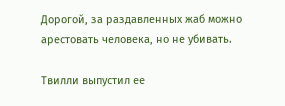Дорогой, за раздавленных жаб можно арестовать человека, но не убивать.

Твилли выпустил ее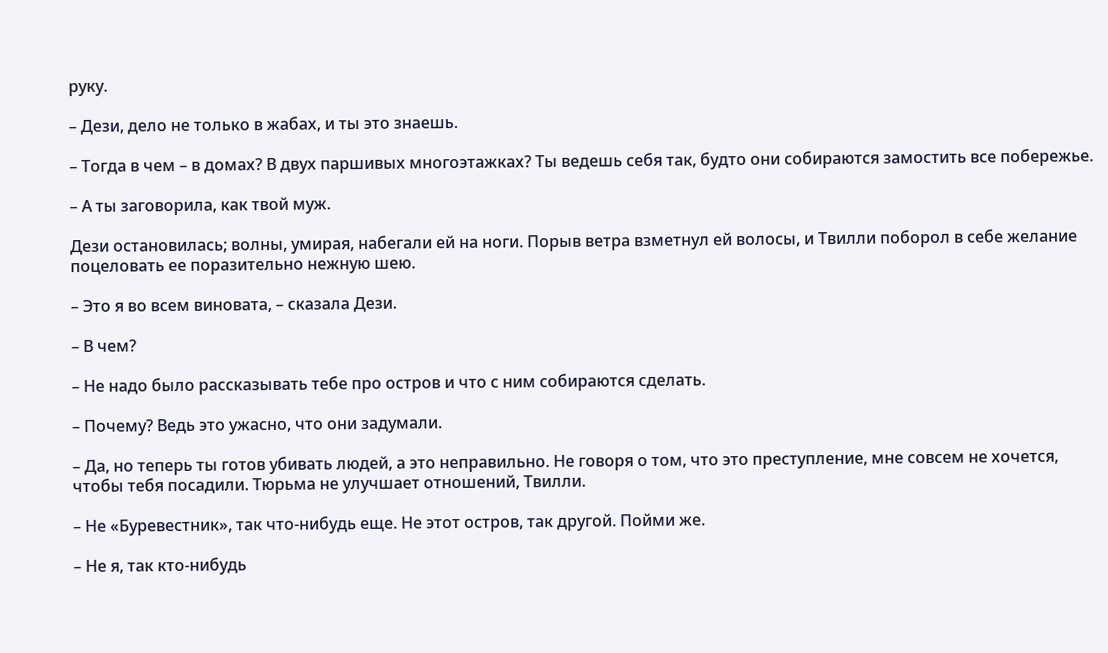руку.

– Дези, дело не только в жабах, и ты это знаешь.

– Тогда в чем – в домах? В двух паршивых многоэтажках? Ты ведешь себя так, будто они собираются замостить все побережье.

– А ты заговорила, как твой муж.

Дези остановилась; волны, умирая, набегали ей на ноги. Порыв ветра взметнул ей волосы, и Твилли поборол в себе желание поцеловать ее поразительно нежную шею.

– Это я во всем виновата, – сказала Дези.

– В чем?

– Не надо было рассказывать тебе про остров и что с ним собираются сделать.

– Почему? Ведь это ужасно, что они задумали.

– Да, но теперь ты готов убивать людей, а это неправильно. Не говоря о том, что это преступление, мне совсем не хочется, чтобы тебя посадили. Тюрьма не улучшает отношений, Твилли.

– Не «Буревестник», так что-нибудь еще. Не этот остров, так другой. Пойми же.

– Не я, так кто-нибудь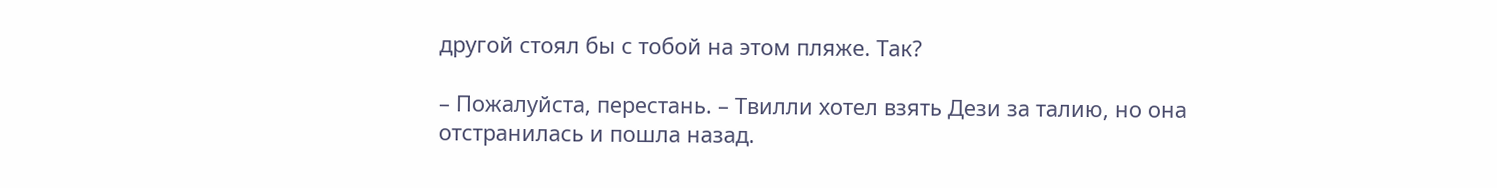другой стоял бы с тобой на этом пляже. Так?

– Пожалуйста, перестань. – Твилли хотел взять Дези за талию, но она отстранилась и пошла назад.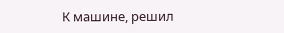К машине, решил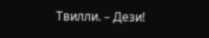Твилли. – Дези!